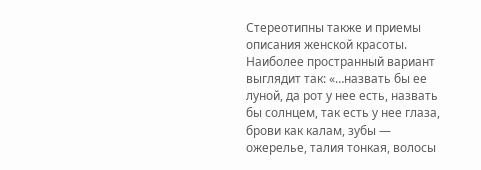Стереотипны также и приемы описания женской красоты. Наиболее пространный вариант выглядит так: «…назвать бы ее луной, да рот у нее есть, назвать бы солнцем, так есть у нее глаза, брови как калам, зубы — ожерелье, талия тонкая, волосы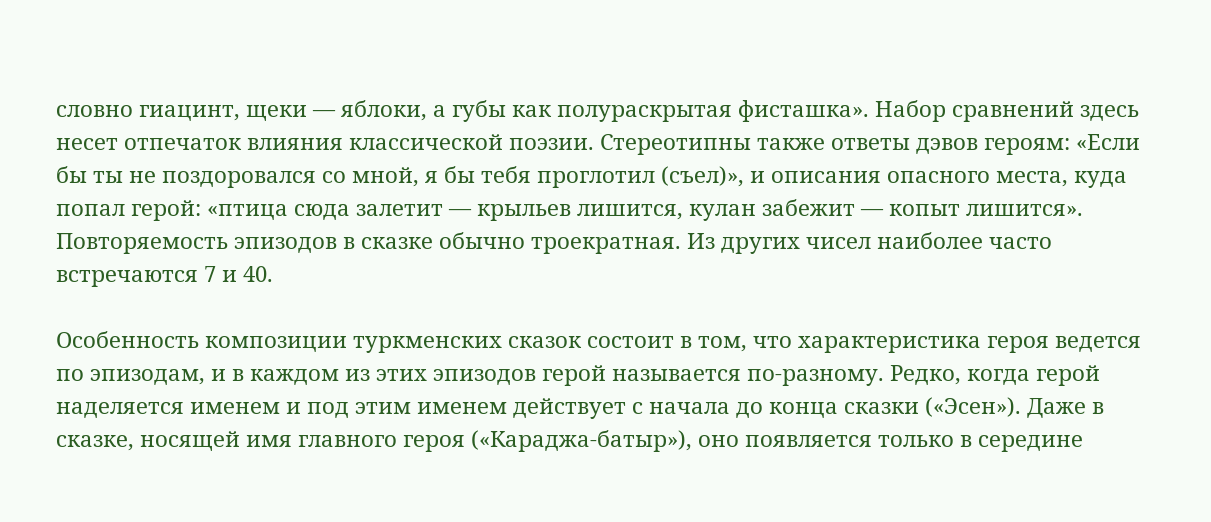словно гиацинт, щеки — яблоки, а губы как полураскрытая фисташка». Набор сравнений здесь несет отпечаток влияния классической поэзии. Стереотипны также ответы дэвов героям: «Если бы ты не поздоровался со мной, я бы тебя проглотил (съел)», и описания опасного места, куда попал герой: «птица сюда залетит — крыльев лишится, кулан забежит — копыт лишится». Повторяемость эпизодов в сказке обычно троекратная. Из других чисел наиболее часто встречаются 7 и 40.

Особенность композиции туркменских сказок состоит в том, что характеристика героя ведется по эпизодам, и в каждом из этих эпизодов герой называется по-разному. Редко, когда герой наделяется именем и под этим именем действует с начала до конца сказки («Эсен»). Даже в сказке, носящей имя главного героя («Караджа-батыр»), оно появляется только в середине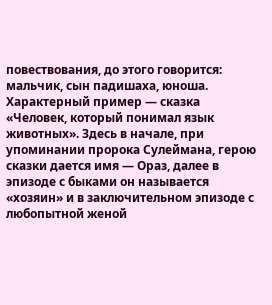повествования, до этого говорится: мальчик, сын падишаха, юноша. Характерный пример — сказка «Человек, который понимал язык животных». Здесь в начале, при упоминании пророка Сулеймана, герою сказки дается имя — Ораз, далее в эпизоде с быками он называется «хозяин» и в заключительном эпизоде с любопытной женой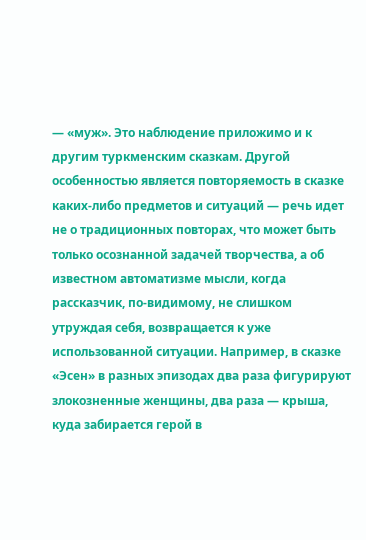— «муж». Это наблюдение приложимо и к другим туркменским сказкам. Другой особенностью является повторяемость в сказке каких-либо предметов и ситуаций — речь идет не о традиционных повторах, что может быть только осознанной задачей творчества, а об известном автоматизме мысли, когда рассказчик, по-видимому, не слишком утруждая себя, возвращается к уже использованной ситуации. Например, в сказке «Эсен» в разных эпизодах два раза фигурируют злокозненные женщины, два раза — крыша, куда забирается герой в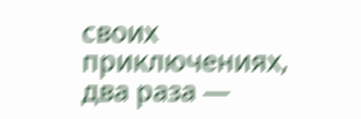своих приключениях, два раза —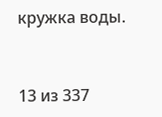кружка воды.



13 из 337